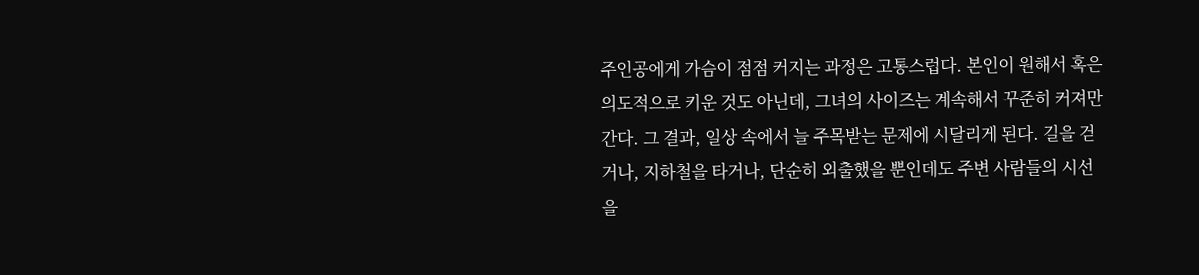주인공에게 가슴이 점점 커지는 과정은 고통스럽다. 본인이 원해서 혹은 의도적으로 키운 것도 아닌데, 그녀의 사이즈는 계속해서 꾸준히 커져만 간다. 그 결과, 일상 속에서 늘 주목받는 문제에 시달리게 된다. 길을 걷거나, 지하철을 타거나, 단순히 외출했을 뿐인데도 주변 사람들의 시선을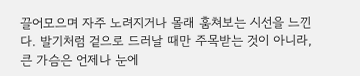끌어모으며 자주 노려지거나 몰래 훔쳐보는 시선을 느낀다. 발기처럼 겉으로 드러날 때만 주목받는 것이 아니라, 큰 가슴은 언제나 눈에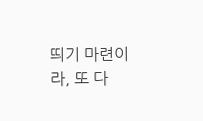띄기 마련이라, 또 다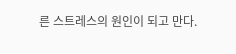른 스트레스의 원인이 되고 만다.